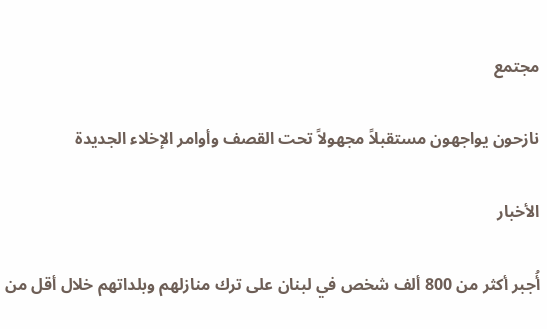مجتمع

نازحون يواجهون مستقبلاً مجهولاً تحت القصف وأوامر الإخلاء الجديدة

الأخبار

أُجبر أكثر من 800 ألف شخص في لبنان على ترك منازلهم وبلداتهم خلال أقل من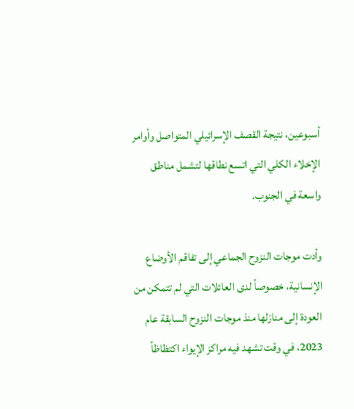أسبوعين، نتيجة القصف الإسرائيلي المتواصل وأوامر الإخلاء الكلي التي اتسع نطاقها لتشمل مناطق واسعة في الجنوب.

وأدت موجات النزوح الجماعي إلى تفاقم الأوضاع الإنسانية، خصوصاً لدى العائلات التي لم تتمكن من العودة إلى منازلها منذ موجات النزوح السابقة عام 2023، في وقت تشهد فيه مراكز الإيواء اكتظاظاً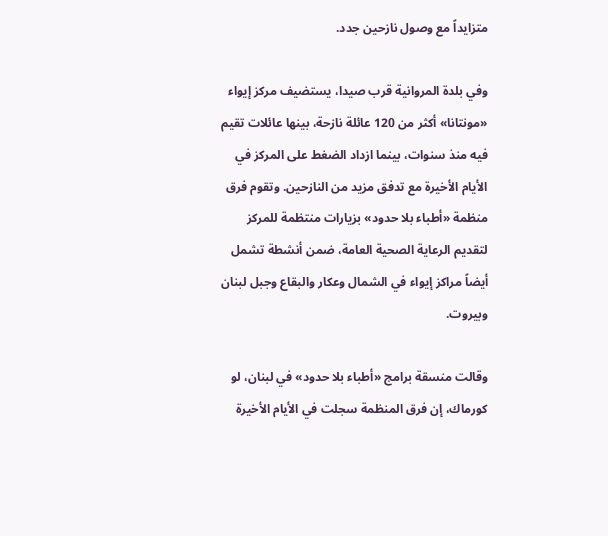متزايداً مع وصول نازحين جدد.

وفي بلدة المروانية قرب صيدا، يستضيف مركز إيواء «مونتانا» أكثر من 120 عائلة نازحة، بينها عائلات تقيم فيه منذ سنوات، بينما ازداد الضغط على المركز في الأيام الأخيرة مع تدفق مزيد من النازحين. وتقوم فرق منظمة «أطباء بلا حدود» بزيارات منتظمة للمركز لتقديم الرعاية الصحية العامة، ضمن أنشطة تشمل أيضاً مراكز إيواء في الشمال وعكار والبقاع وجبل لبنان وبيروت.

وقالت منسقة برامج «أطباء بلا حدود» في لبنان، لو كورماك، إن فرق المنظمة سجلت في الأيام الأخيرة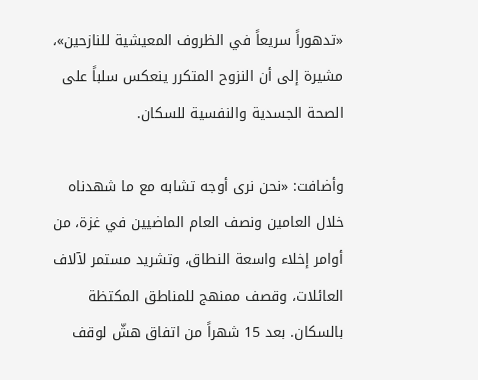«تدهوراً سريعاً في الظروف المعيشية للنازحين»، مشيرة إلى أن النزوح المتكرر ينعكس سلباً على الصحة الجسدية والنفسية للسكان.

وأضافت: «نحن نرى أوجه تشابه مع ما شهدناه خلال العامين ونصف العام الماضيين في غزة، من أوامر إخلاء واسعة النطاق، وتشريد مستمر لآلاف العائلات، وقصف ممنهج للمناطق المكتظة بالسكان. بعد 15 شهراً من اتفاق هشّ لوقف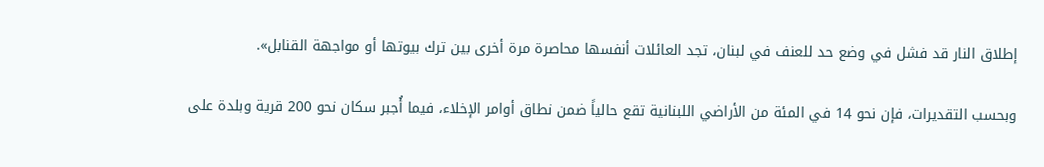إطلاق النار قد فشل في وضع حد للعنف في لبنان، تجد العائلات أنفسها محاصرة مرة أخرى بين ترك بيوتها أو مواجهة القنابل».

وبحسب التقديرات، فإن نحو 14 في المئة من الأراضي اللبنانية تقع حالياً ضمن نطاق أوامر الإخلاء، فيما أُجبر سكان نحو 200 قرية وبلدة على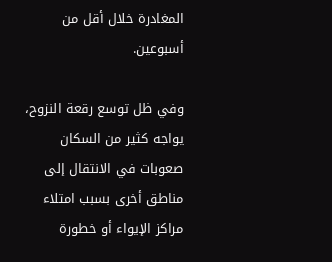المغادرة خلال أقل من أسبوعين.

وفي ظل توسع رقعة النزوح، يواجه كثير من السكان صعوبات في الانتقال إلى مناطق أخرى بسبب امتلاء مراكز الإيواء أو خطورة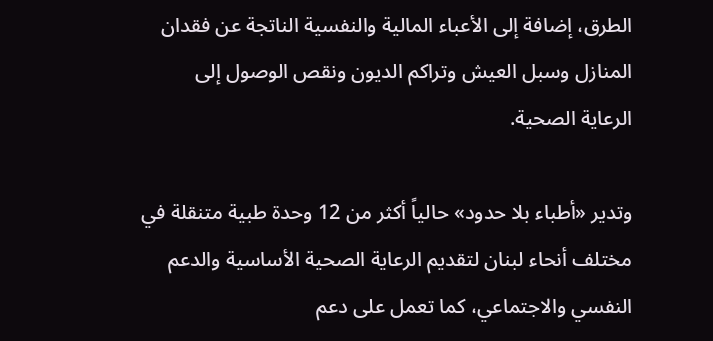الطرق، إضافة إلى الأعباء المالية والنفسية الناتجة عن فقدان المنازل وسبل العيش وتراكم الديون ونقص الوصول إلى الرعاية الصحية.

وتدير «أطباء بلا حدود» حالياً أكثر من 12 وحدة طبية متنقلة في مختلف أنحاء لبنان لتقديم الرعاية الصحية الأساسية والدعم النفسي والاجتماعي، كما تعمل على دعم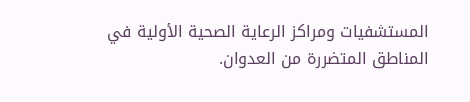المستشفيات ومراكز الرعاية الصحية الأولية في المناطق المتضررة من العدوان.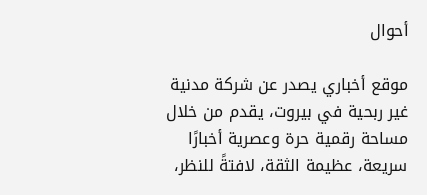أحوال

موقع أخباري يصدر عن شركة مدنية غير ربحية في بيروت، يقدم من خلال مساحة رقمية حرة وعصرية أخبارًا سريعة، عظيمة الثقة، لافتةً للنظر،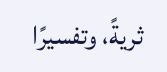ثريةً، وتفسيرًا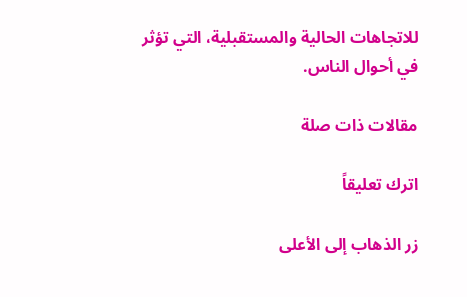للاتجاهات الحالية والمستقبلية، التي تؤثر في أحوال الناس.

مقالات ذات صلة

اترك تعليقاً

زر الذهاب إلى الأعلى